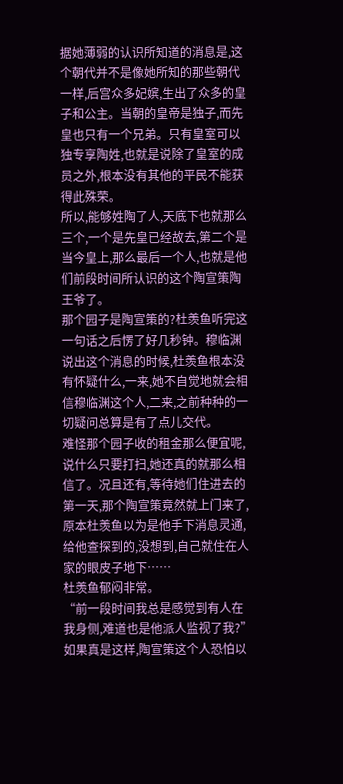据她薄弱的认识所知道的消息是,这个朝代并不是像她所知的那些朝代一样,后宫众多妃嫔,生出了众多的皇子和公主。当朝的皇帝是独子,而先皇也只有一个兄弟。只有皇室可以独专享陶姓,也就是说除了皇室的成员之外,根本没有其他的平民不能获得此殊荣。
所以,能够姓陶了人,天底下也就那么三个,一个是先皇已经故去,第二个是当今皇上,那么最后一个人,也就是他们前段时间所认识的这个陶宣策陶王爷了。
那个园子是陶宣策的?杜羡鱼听完这一句话之后愣了好几秒钟。穆临渊说出这个消息的时候,杜羡鱼根本没有怀疑什么,一来,她不自觉地就会相信穆临渊这个人,二来,之前种种的一切疑问总算是有了点儿交代。
难怪那个园子收的租金那么便宜呢,说什么只要打扫,她还真的就那么相信了。况且还有,等待她们住进去的第一天,那个陶宣策竟然就上门来了,原本杜羡鱼以为是他手下消息灵通,给他查探到的,没想到,自己就住在人家的眼皮子地下……
杜羡鱼郁闷非常。
“前一段时间我总是感觉到有人在我身侧,难道也是他派人监视了我?”
如果真是这样,陶宣策这个人恐怕以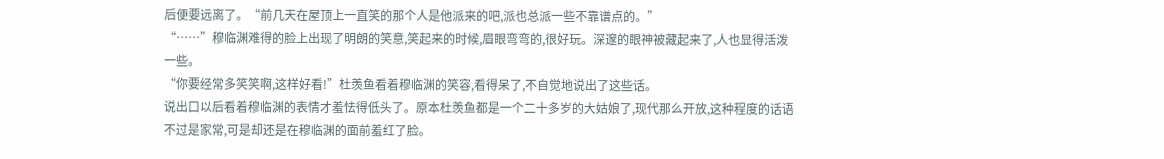后便要远离了。“前几天在屋顶上一直笑的那个人是他派来的吧,派也总派一些不靠谱点的。”
“……”穆临渊难得的脸上出现了明朗的笑意,笑起来的时候,眉眼弯弯的,很好玩。深邃的眼神被藏起来了,人也显得活泼一些。
“你要经常多笑笑啊,这样好看!”杜羡鱼看着穆临渊的笑容,看得呆了,不自觉地说出了这些话。
说出口以后看着穆临渊的表情才羞怯得低头了。原本杜羡鱼都是一个二十多岁的大姑娘了,现代那么开放,这种程度的话语不过是家常,可是却还是在穆临渊的面前羞红了脸。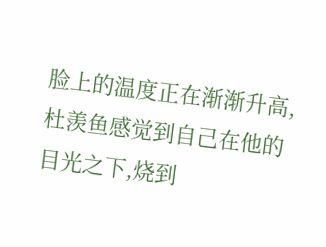脸上的温度正在渐渐升高,杜羡鱼感觉到自己在他的目光之下,烧到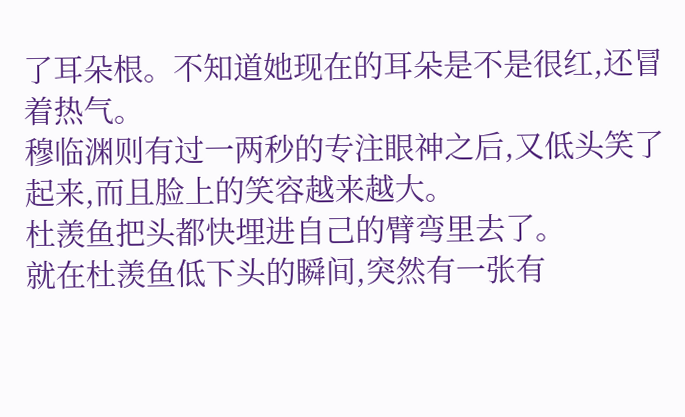了耳朵根。不知道她现在的耳朵是不是很红,还冒着热气。
穆临渊则有过一两秒的专注眼神之后,又低头笑了起来,而且脸上的笑容越来越大。
杜羡鱼把头都快埋进自己的臂弯里去了。
就在杜羡鱼低下头的瞬间,突然有一张有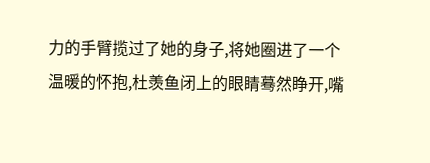力的手臂揽过了她的身子,将她圈进了一个温暖的怀抱,杜羡鱼闭上的眼睛蓦然睁开,嘴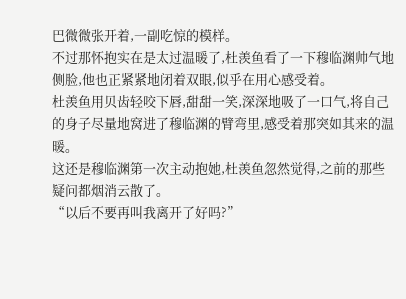巴微微张开着,一副吃惊的模样。
不过那怀抱实在是太过温暖了,杜羡鱼看了一下穆临渊帅气地侧脸,他也正紧紧地闭着双眼,似乎在用心感受着。
杜羡鱼用贝齿轻咬下唇,甜甜一笑,深深地吸了一口气,将自己的身子尽量地窝进了穆临渊的臂弯里,感受着那突如其来的温暖。
这还是穆临渊第一次主动抱她,杜羡鱼忽然觉得,之前的那些疑问都烟消云散了。
“以后不要再叫我离开了好吗?”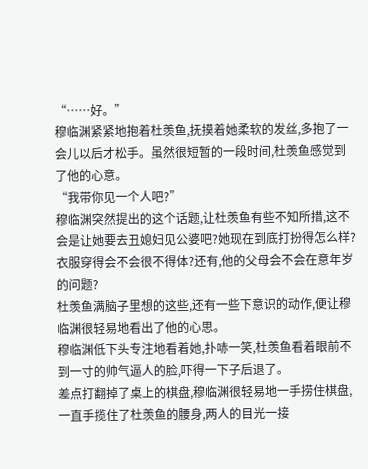“……好。”
穆临渊紧紧地抱着杜羡鱼,抚摸着她柔软的发丝,多抱了一会儿以后才松手。虽然很短暂的一段时间,杜羡鱼感觉到了他的心意。
“我带你见一个人吧?”
穆临渊突然提出的这个话题,让杜羡鱼有些不知所措,这不会是让她要去丑媳妇见公婆吧?她现在到底打扮得怎么样?衣服穿得会不会很不得体?还有,他的父母会不会在意年岁的问题?
杜羡鱼满脑子里想的这些,还有一些下意识的动作,便让穆临渊很轻易地看出了他的心思。
穆临渊低下头专注地看着她,扑哧一笑,杜羡鱼看着眼前不到一寸的帅气逼人的脸,吓得一下子后退了。
差点打翻掉了桌上的棋盘,穆临渊很轻易地一手捞住棋盘,一直手揽住了杜羡鱼的腰身,两人的目光一接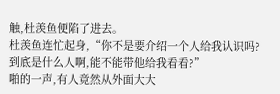触,杜羡鱼便陷了进去。
杜羡鱼连忙起身,“你不是要介绍一个人给我认识吗?到底是什么人啊,能不能带他给我看看?”
啪的一声,有人竟然从外面大大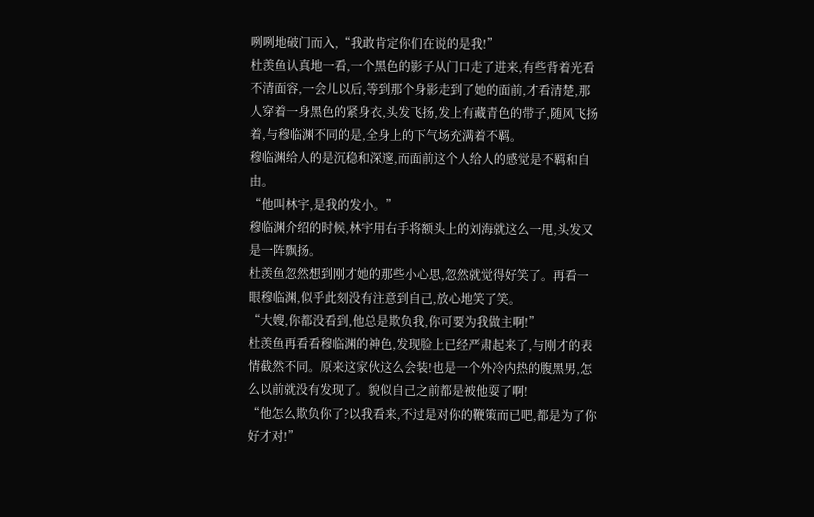咧咧地破门而入,“我敢肯定你们在说的是我!”
杜羡鱼认真地一看,一个黑色的影子从门口走了进来,有些背着光看不清面容,一会儿以后,等到那个身影走到了她的面前,才看清楚,那人穿着一身黑色的紧身衣,头发飞扬,发上有藏青色的带子,随风飞扬着,与穆临渊不同的是,全身上的下气场充满着不羁。
穆临渊给人的是沉稳和深邃,而面前这个人给人的感觉是不羁和自由。
“他叫林宇,是我的发小。”
穆临渊介绍的时候,林宇用右手将额头上的刘海就这么一甩,头发又是一阵飘扬。
杜羡鱼忽然想到刚才她的那些小心思,忽然就觉得好笑了。再看一眼穆临渊,似乎此刻没有注意到自己,放心地笑了笑。
“大嫂,你都没看到,他总是欺负我,你可要为我做主啊!”
杜羡鱼再看看穆临渊的神色,发现脸上已经严肃起来了,与刚才的表情截然不同。原来这家伙这么会装!也是一个外冷内热的腹黑男,怎么以前就没有发现了。貌似自己之前都是被他耍了啊!
“他怎么欺负你了?以我看来,不过是对你的鞭策而已吧,都是为了你好才对!”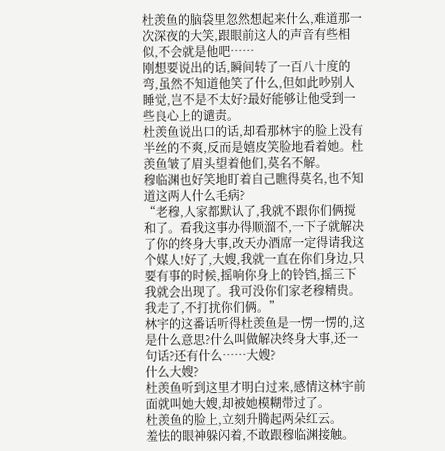杜羡鱼的脑袋里忽然想起来什么,难道那一次深夜的大笑,跟眼前这人的声音有些相似,不会就是他吧……
刚想要说出的话,瞬间转了一百八十度的弯,虽然不知道他笑了什么,但如此吵别人睡觉,岂不是不太好?最好能够让他受到一些良心上的谴责。
杜羡鱼说出口的话,却看那林宇的脸上没有半丝的不爽,反而是嬉皮笑脸地看着她。杜羡鱼皱了眉头望着他们,莫名不解。
穆临渊也好笑地盯着自己瞧得莫名,也不知道这两人什么毛病?
“老穆,人家都默认了,我就不跟你们俩搅和了。看我这事办得顺溜不,一下子就解决了你的终身大事,改天办酒席一定得请我这个媒人!好了,大嫂,我就一直在你们身边,只要有事的时候,摇响你身上的铃铛,摇三下我就会出现了。我可没你们家老穆精贵。我走了,不打扰你们俩。”
林宇的这番话听得杜羡鱼是一愣一愣的,这是什么意思?什么叫做解决终身大事,还一句话?还有什么……大嫂?
什么大嫂?
杜羡鱼听到这里才明白过来,感情这林宇前面就叫她大嫂,却被她模糊带过了。
杜羡鱼的脸上,立刻升腾起两朵红云。
羞怯的眼神躲闪着,不敢跟穆临渊接触。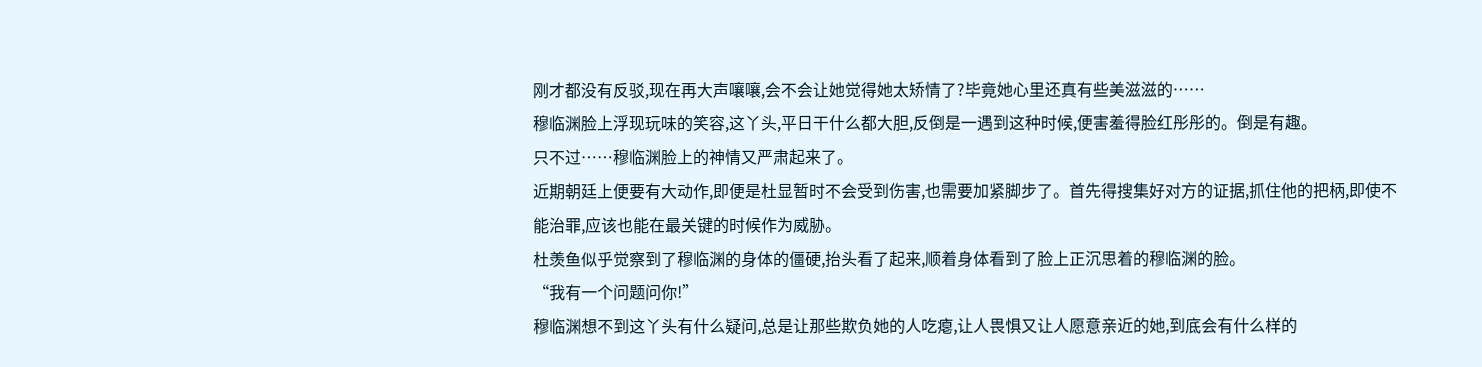刚才都没有反驳,现在再大声嚷嚷,会不会让她觉得她太矫情了?毕竟她心里还真有些美滋滋的……
穆临渊脸上浮现玩味的笑容,这丫头,平日干什么都大胆,反倒是一遇到这种时候,便害羞得脸红彤彤的。倒是有趣。
只不过……穆临渊脸上的神情又严肃起来了。
近期朝廷上便要有大动作,即便是杜显暂时不会受到伤害,也需要加紧脚步了。首先得搜集好对方的证据,抓住他的把柄,即使不能治罪,应该也能在最关键的时候作为威胁。
杜羡鱼似乎觉察到了穆临渊的身体的僵硬,抬头看了起来,顺着身体看到了脸上正沉思着的穆临渊的脸。
“我有一个问题问你!”
穆临渊想不到这丫头有什么疑问,总是让那些欺负她的人吃瘪,让人畏惧又让人愿意亲近的她,到底会有什么样的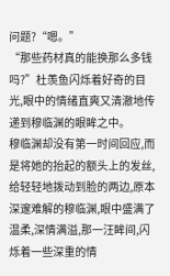问题?“嗯。”
“那些药材真的能换那么多钱吗?”杜羡鱼闪烁着好奇的目光,眼中的情绪直爽又清澈地传递到穆临渊的眼眸之中。
穆临渊却没有第一时间回应,而是将她的抬起的额头上的发丝,给轻轻地拨动到脸的两边,原本深邃难解的穆临渊,眼中盛满了温柔,深情满溢,那一汪眸间,闪烁着一些深重的情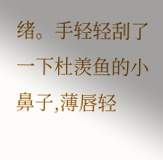绪。手轻轻刮了一下杜羡鱼的小鼻子,薄唇轻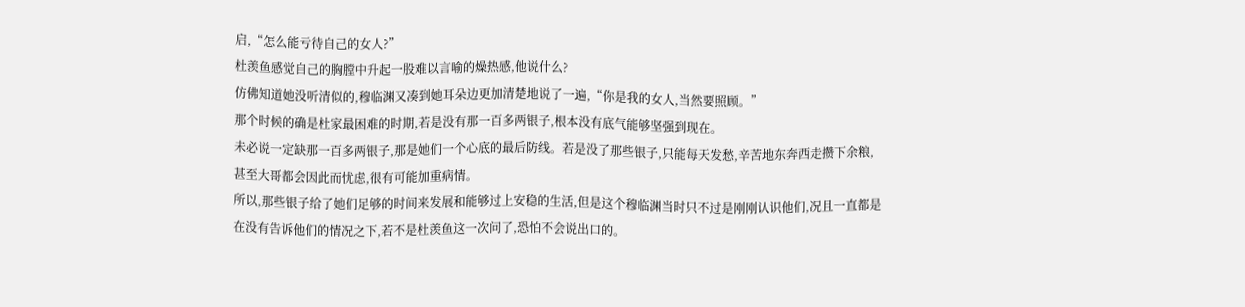启,“怎么能亏待自己的女人?”
杜羡鱼感觉自己的胸膛中升起一股难以言喻的燥热感,他说什么?
仿佛知道她没听清似的,穆临渊又凑到她耳朵边更加清楚地说了一遍,“你是我的女人,当然要照顾。”
那个时候的确是杜家最困难的时期,若是没有那一百多两银子,根本没有底气能够坚强到现在。
未必说一定缺那一百多两银子,那是她们一个心底的最后防线。若是没了那些银子,只能每天发愁,辛苦地东奔西走攒下余粮,甚至大哥都会因此而忧虑,很有可能加重病情。
所以,那些银子给了她们足够的时间来发展和能够过上安稳的生活,但是这个穆临渊当时只不过是刚刚认识他们,况且一直都是在没有告诉他们的情况之下,若不是杜羡鱼这一次问了,恐怕不会说出口的。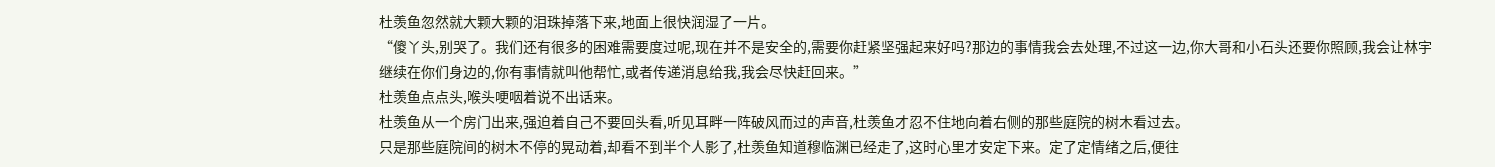杜羡鱼忽然就大颗大颗的泪珠掉落下来,地面上很快润湿了一片。
“傻丫头,别哭了。我们还有很多的困难需要度过呢,现在并不是安全的,需要你赶紧坚强起来好吗?那边的事情我会去处理,不过这一边,你大哥和小石头还要你照顾,我会让林宇继续在你们身边的,你有事情就叫他帮忙,或者传递消息给我,我会尽快赶回来。”
杜羡鱼点点头,喉头哽咽着说不出话来。
杜羡鱼从一个房门出来,强迫着自己不要回头看,听见耳畔一阵破风而过的声音,杜羡鱼才忍不住地向着右侧的那些庭院的树木看过去。
只是那些庭院间的树木不停的晃动着,却看不到半个人影了,杜羡鱼知道穆临渊已经走了,这时心里才安定下来。定了定情绪之后,便往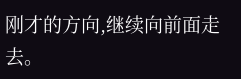刚才的方向,继续向前面走去。